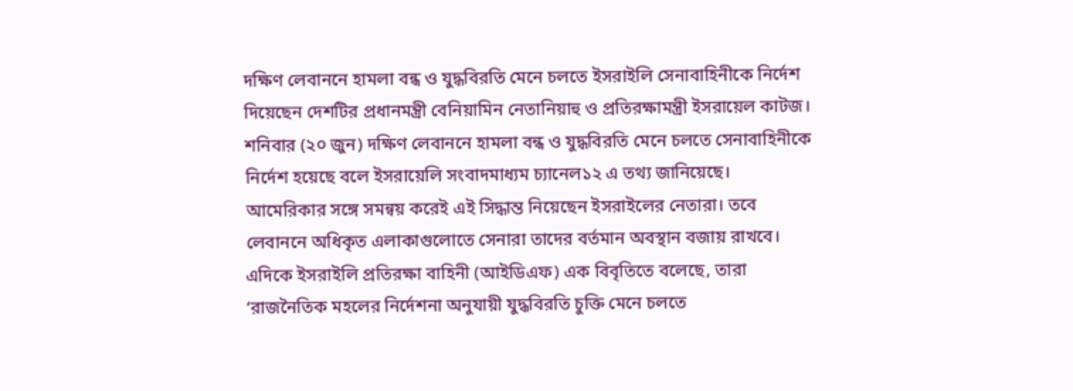দক্ষিণ লেবাননে হামলা বন্ধ ও যুদ্ধবিরতি মেনে চলতে ইসরাইলি সেনাবাহিনীকে নির্দেশ দিয়েছেন দেশটির প্রধানমন্ত্রী বেনিয়ামিন নেতানিয়াহু ও প্রতিরক্ষামন্ত্রী ইসরায়েল কাটজ।
শনিবার (২০ জুন) দক্ষিণ লেবাননে হামলা বন্ধ ও যুদ্ধবিরতি মেনে চলতে সেনাবাহিনীকে নির্দেশ হয়েছে বলে ইসরায়েলি সংবাদমাধ্যম চ্যানেল১২ এ তথ্য জানিয়েছে।
আমেরিকার সঙ্গে সমন্বয় করেই এই সিদ্ধান্ত নিয়েছেন ইসরাইলের নেতারা। তবে লেবাননে অধিকৃত এলাকাগুলোতে সেনারা তাদের বর্তমান অবস্থান বজায় রাখবে।
এদিকে ইসরাইলি প্রতিরক্ষা বাহিনী (আইডিএফ) এক বিবৃতিতে বলেছে, তারা ‘রাজনৈতিক মহলের নির্দেশনা অনুযায়ী যুদ্ধবিরতি চুক্তি মেনে চলতে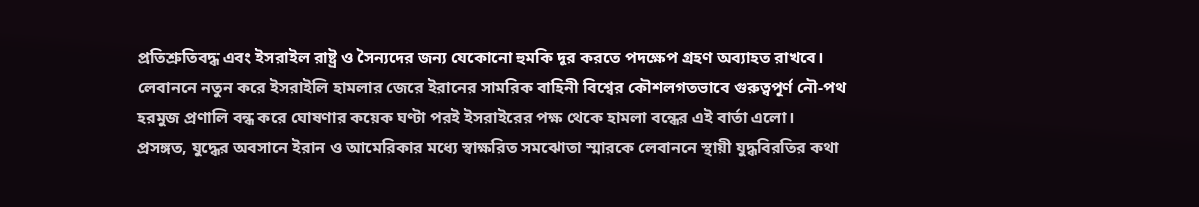প্রতিশ্রুতিবদ্ধ এবং ইসরাইল রাষ্ট্র ও সৈন্যদের জন্য যেকোনো হুমকি দূর করতে পদক্ষেপ গ্রহণ অব্যাহত রাখবে।
লেবাননে নতুন করে ইসরাইলি হামলার জেরে ইরানের সামরিক বাহিনী বিশ্বের কৌশলগতভাবে গুরুত্বপূর্ণ নৌ-পথ হরমুজ প্রণালি বন্ধ করে ঘোষণার কয়েক ঘণ্টা পরই ইসরাইরের পক্ষ থেকে হামলা বন্ধের এই বার্তা এলো।
প্রসঙ্গত, যুদ্ধের অবসানে ইরান ও আমেরিকার মধ্যে স্বাক্ষরিত সমঝোতা স্মারকে লেবাননে স্থায়ী যুদ্ধবিরতির কথা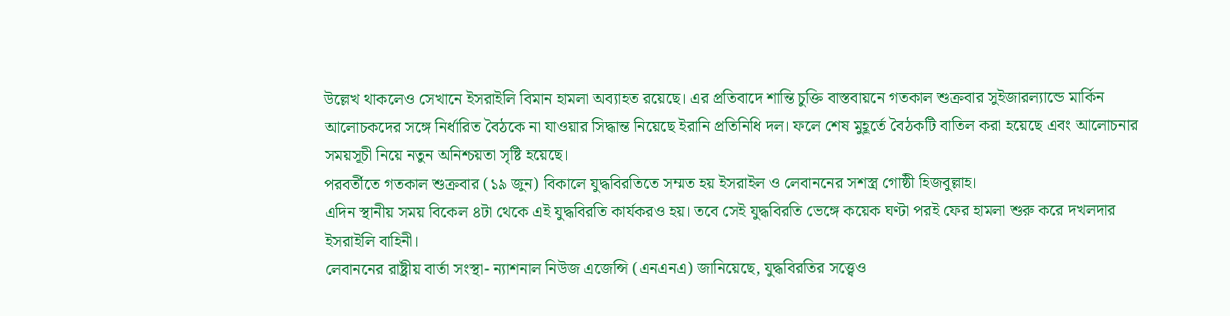উল্লেখ থাকলেও সেখানে ইসরাইলি বিমান হামলা অব্যাহত রয়েছে। এর প্রতিবাদে শান্তি চুক্তি বাস্তবায়নে গতকাল শুক্রবার সুইজারল্যান্ডে মার্কিন আলোচকদের সঙ্গে নির্ধারিত বৈঠকে না যাওয়ার সিদ্ধান্ত নিয়েছে ইরানি প্রতিনিধি দল। ফলে শেষ মুহূর্তে বৈঠকটি বাতিল করা হয়েছে এবং আলোচনার সময়সূচী নিয়ে নতুন অনিশ্চয়তা সৃষ্টি হয়েছে।
পরবর্তীতে গতকাল শুক্রবার (১৯ জুন) বিকালে যুদ্ধবিরতিতে সম্মত হয় ইসরাইল ও লেবাননের সশস্ত্র গোষ্ঠী হিজবুল্লাহ।
এদিন স্থানীয় সময় বিকেল ৪টা থেকে এই যুদ্ধবিরতি কার্যকরও হয়। তবে সেই যুদ্ধবিরতি ভেঙ্গে কয়েক ঘণ্টা পরই ফের হামলা শুরু করে দখলদার ইসরাইলি বাহিনী।
লেবাননের রাষ্ট্রীয় বার্তা সংস্থা- ন্যাশনাল নিউজ এজেন্সি (এনএনএ) জানিয়েছে, যুদ্ধবিরতির সত্ত্বেও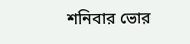শনিবার ভোর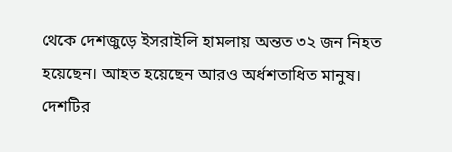থেকে দেশজুড়ে ইসরাইলি হামলায় অন্তত ৩২ জন নিহত হয়েছেন। আহত হয়েছেন আরও অর্ধশতাধিত মানুষ।
দেশটির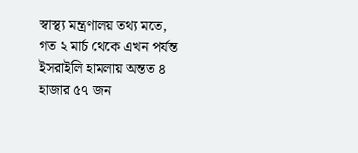স্বাস্থ্য মন্ত্রণালয় তথ্য মতে, গত ২ মার্চ থেকে এখন পর্যন্ত ইসরাইলি হামলায় অন্তত ৪ হাজার ৫৭ জন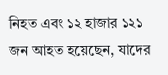নিহত এবং ১২ হাজার ১২১ জন আহত হয়েছেন, যাদের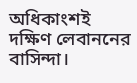অধিকাংশই দক্ষিণ লেবাননের বাসিন্দা।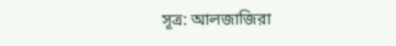সূত্র: আলজাজিরা